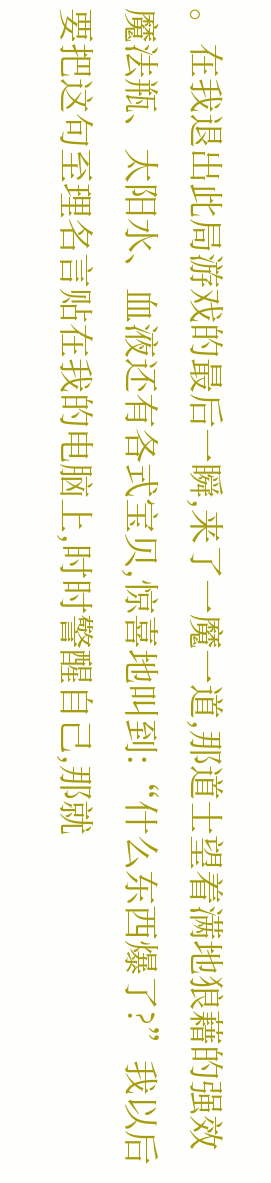。在我退出此局游戏的最后一瞬,来了一魔一道,那道士望着满地狼藉的强效魔法瓶、太阳水、血液还有各式宝贝,惊喜地叫到:“什么东西爆了?”我以后要把这句至理名言贴在我的电脑上,时时警醒自己,那就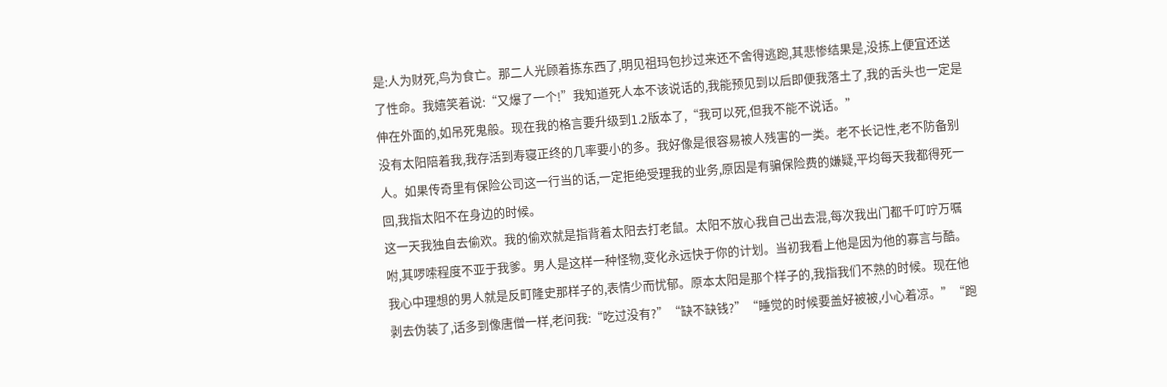是:人为财死,鸟为食亡。那二人光顾着拣东西了,明见祖玛包抄过来还不舍得逃跑,其悲惨结果是,没拣上便宜还送了性命。我嬉笑着说:“又爆了一个!”我知道死人本不该说话的,我能预见到以后即便我落土了,我的舌头也一定是伸在外面的,如吊死鬼般。现在我的格言要升级到1.2版本了,“我可以死,但我不能不说话。”
没有太阳陪着我,我存活到寿寝正终的几率要小的多。我好像是很容易被人残害的一类。老不长记性,老不防备别人。如果传奇里有保险公司这一行当的话,一定拒绝受理我的业务,原因是有骗保险费的嫌疑,平均每天我都得死一回,我指太阳不在身边的时候。
这一天我独自去偷欢。我的偷欢就是指背着太阳去打老鼠。太阳不放心我自己出去混,每次我出门都千叮咛万嘱咐,其啰嗦程度不亚于我爹。男人是这样一种怪物,变化永远快于你的计划。当初我看上他是因为他的寡言与酷。我心中理想的男人就是反町隆史那样子的,表情少而忧郁。原本太阳是那个样子的,我指我们不熟的时候。现在他剥去伪装了,话多到像唐僧一样,老问我:“吃过没有?”“缺不缺钱?”“睡觉的时候要盖好被被,小心着凉。”“跑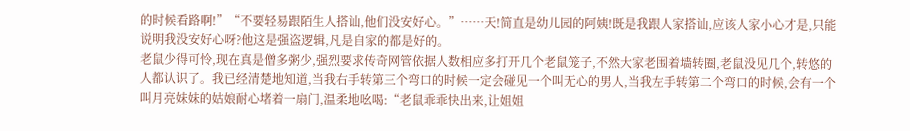的时候看路啊!”“不要轻易跟陌生人搭讪,他们没安好心。”……天!简直是幼儿园的阿姨!既是我跟人家搭讪,应该人家小心才是,只能说明我没安好心呀?他这是强盗逻辑,凡是自家的都是好的。
老鼠少得可怜,现在真是僧多粥少,强烈要求传奇网管依据人数相应多打开几个老鼠笼子,不然大家老围着墙转圈,老鼠没见几个,转悠的人都认识了。我已经清楚地知道,当我右手转第三个弯口的时候一定会碰见一个叫无心的男人,当我左手转第二个弯口的时候,会有一个叫月亮妹妹的姑娘耐心堵着一扇门,温柔地吆喝:“老鼠乖乖快出来,让姐姐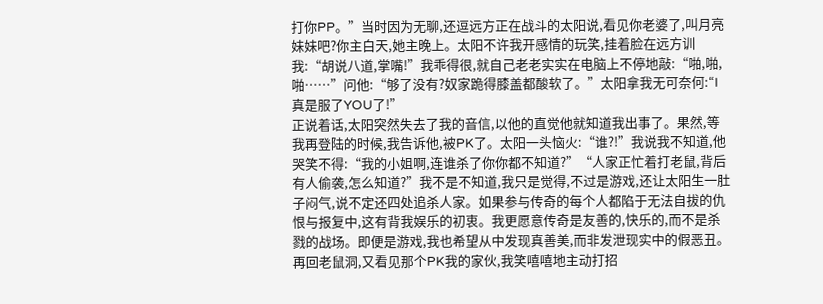打你PP。”当时因为无聊,还逗远方正在战斗的太阳说,看见你老婆了,叫月亮妹妹吧?你主白天,她主晚上。太阳不许我开感情的玩笑,挂着脸在远方训我:“胡说八道,掌嘴!”我乖得很,就自己老老实实在电脑上不停地敲:“啪,啪,啪……”问他:“够了没有?奴家跪得膝盖都酸软了。”太阳拿我无可奈何:“I真是服了YOU了!”
正说着话,太阳突然失去了我的音信,以他的直觉他就知道我出事了。果然,等我再登陆的时候,我告诉他,被PK了。太阳一头恼火:“谁?!”我说我不知道,他哭笑不得:“我的小姐啊,连谁杀了你你都不知道?”“人家正忙着打老鼠,背后有人偷袭,怎么知道?”我不是不知道,我只是觉得,不过是游戏,还让太阳生一肚子闷气,说不定还四处追杀人家。如果参与传奇的每个人都陷于无法自拔的仇恨与报复中,这有背我娱乐的初衷。我更愿意传奇是友善的,快乐的,而不是杀戮的战场。即便是游戏,我也希望从中发现真善美,而非发泄现实中的假恶丑。
再回老鼠洞,又看见那个PK我的家伙,我笑嘻嘻地主动打招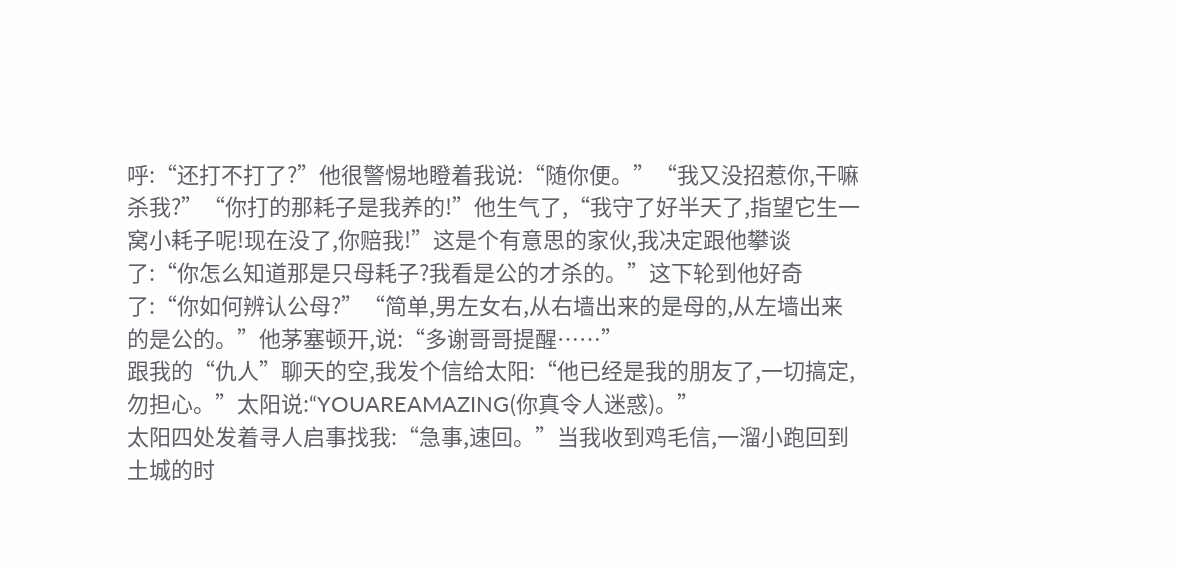呼:“还打不打了?”他很警惕地瞪着我说:“随你便。”“我又没招惹你,干嘛杀我?”“你打的那耗子是我养的!”他生气了,“我守了好半天了,指望它生一窝小耗子呢!现在没了,你赔我!”这是个有意思的家伙,我决定跟他攀谈了:“你怎么知道那是只母耗子?我看是公的才杀的。”这下轮到他好奇了:“你如何辨认公母?”“简单,男左女右,从右墙出来的是母的,从左墙出来的是公的。”他茅塞顿开,说:“多谢哥哥提醒……”
跟我的“仇人”聊天的空,我发个信给太阳:“他已经是我的朋友了,一切搞定,勿担心。”太阳说:“YOUAREAMAZING(你真令人迷惑)。”
太阳四处发着寻人启事找我:“急事,速回。”当我收到鸡毛信,一溜小跑回到土城的时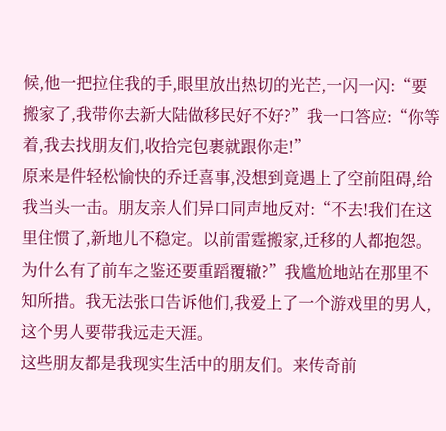候,他一把拉住我的手,眼里放出热切的光芒,一闪一闪:“要搬家了,我带你去新大陆做移民好不好?”我一口答应:“你等着,我去找朋友们,收拾完包裹就跟你走!”
原来是件轻松愉快的乔迁喜事,没想到竟遇上了空前阻碍,给我当头一击。朋友亲人们异口同声地反对:“不去!我们在这里住惯了,新地儿不稳定。以前雷霆搬家,迁移的人都抱怨。为什么有了前车之鉴还要重蹈覆辙?”我尴尬地站在那里不知所措。我无法张口告诉他们,我爱上了一个游戏里的男人,这个男人要带我远走天涯。
这些朋友都是我现实生活中的朋友们。来传奇前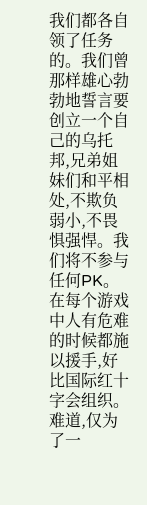我们都各自领了任务的。我们曾那样雄心勃勃地誓言要创立一个自己的乌托邦,兄弟姐妹们和平相处,不欺负弱小,不畏惧强悍。我们将不参与任何PK。在每个游戏中人有危难的时候都施以援手,好比国际红十字会组织。
难道,仅为了一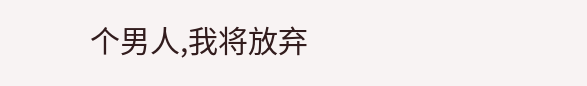个男人,我将放弃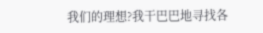我们的理想?我干巴巴地寻找各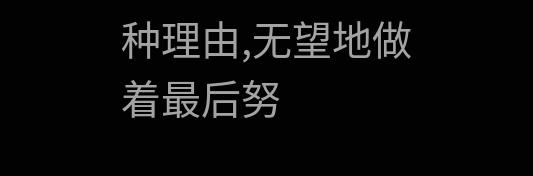种理由,无望地做着最后努